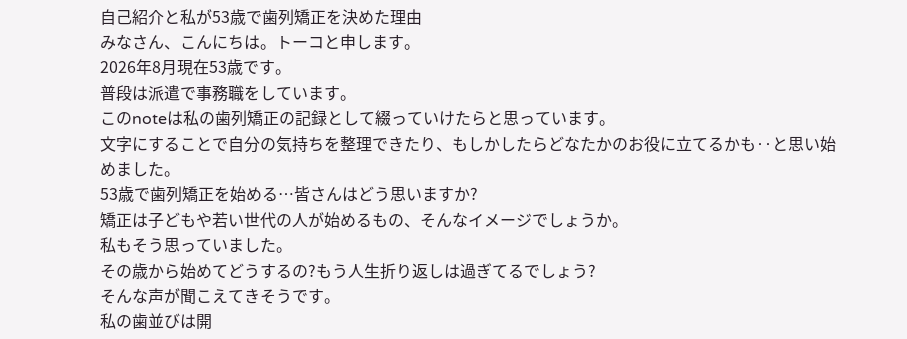自己紹介と私が53歳で歯列矯正を決めた理由
みなさん、こんにちは。トーコと申します。
2026年8月現在53歳です。
普段は派遣で事務職をしています。
このnoteは私の歯列矯正の記録として綴っていけたらと思っています。
文字にすることで自分の気持ちを整理できたり、もしかしたらどなたかのお役に立てるかも‥と思い始めました。
53歳で歯列矯正を始める…皆さんはどう思いますか?
矯正は子どもや若い世代の人が始めるもの、そんなイメージでしょうか。
私もそう思っていました。
その歳から始めてどうするの?もう人生折り返しは過ぎてるでしょう?
そんな声が聞こえてきそうです。
私の歯並びは開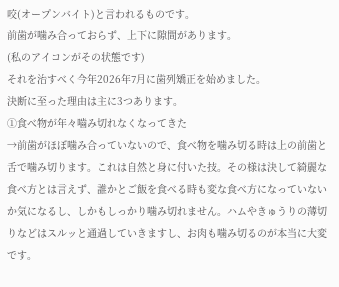咬(オープンバイト)と言われるものです。
前歯が噛み合っておらず、上下に隙間があります。
(私のアイコンがその状態です)
それを治すべく今年2026年7月に歯列矯正を始めました。
決断に至った理由は主に3つあります。
①食べ物が年々嚙み切れなくなってきた
→前歯がほぼ噛み合っていないので、食べ物を噛み切る時は上の前歯と舌で噛み切ります。これは自然と身に付いた技。その様は決して綺麗な食べ方とは言えず、誰かとご飯を食べる時も変な食べ方になっていないか気になるし、しかもしっかり噛み切れません。ハムやきゅうりの薄切りなどはスルッと通過していきますし、お肉も噛み切るのが本当に大変です。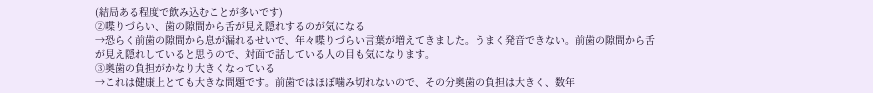(結局ある程度で飲み込むことが多いです)
②喋りづらい、歯の隙間から舌が見え隠れするのが気になる
→恐らく前歯の隙間から息が漏れるせいで、年々喋りづらい言葉が増えてきました。うまく発音できない。前歯の隙間から舌が見え隠れしていると思うので、対面で話している人の目も気になります。
③奥歯の負担がかなり大きくなっている
→これは健康上とても大きな問題です。前歯ではほぼ噛み切れないので、その分奥歯の負担は大きく、数年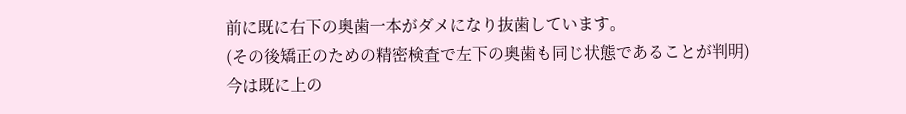前に既に右下の奥歯一本がダメになり抜歯しています。
(その後矯正のための精密検査で左下の奥歯も同じ状態であることが判明)
今は既に上の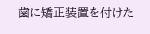歯に矯正装置を付けた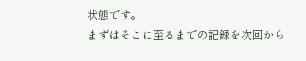状態です。
まずはそこに至るまでの記録を次回から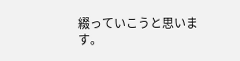綴っていこうと思います。